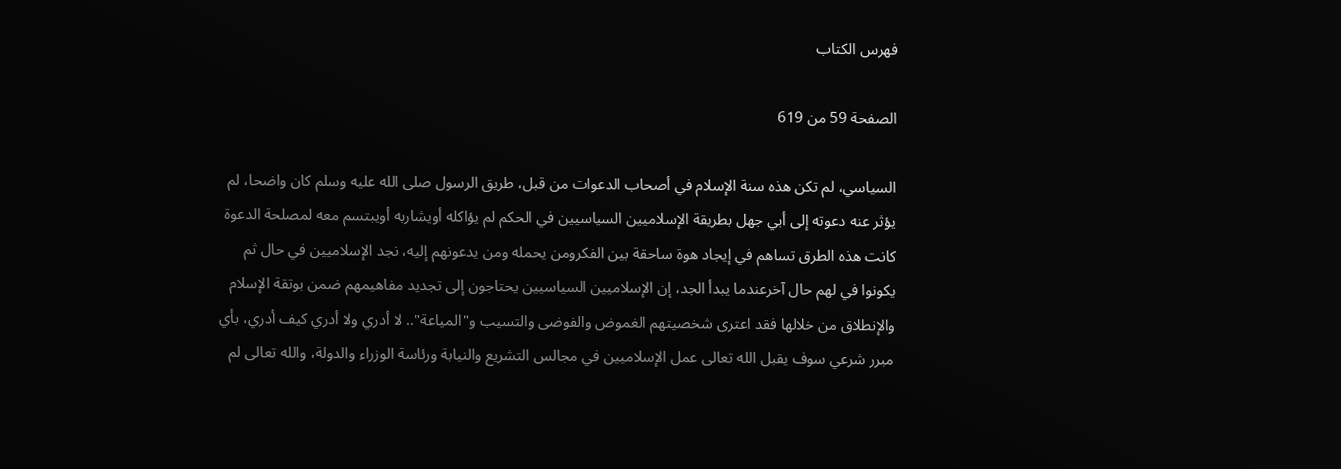فهرس الكتاب

الصفحة 59 من 619

السياسي، لم تكن هذه سنة الإسلام في أصحاب الدعوات من قبل، طريق الرسول صلى الله عليه وسلم كان واضحا، لم يؤثر عنه دعوته إلى أبي جهل بطريقة الإسلاميين السياسيين في الحكم لم يؤاكله أويشاربه أويبتسم معه لمصلحة الدعوة كانت هذه الطرق تساهم في إيجاد هوة ساحقة بين الفكرومن يحمله ومن يدعونهم إليه، نجد الإسلاميين في حال ثم يكونوا في لهم حال آخرعندما يبدأ الجد، إن الإسلاميين السياسيين يحتاجون إلى تجديد مفاهيمهم ضمن بوتقة الإسلام والإنطلاق من خلالها فقد اعترى شخصيتهم الغموض والفوضى والتسيب و"المياعة".. لا أدري ولا أدري كيف أدري، بأي مبرر شرعي سوف يقبل الله تعالى عمل الإسلاميين في مجالس التشريع والنيابة ورئاسة الوزراء والدولة، والله تعالى لم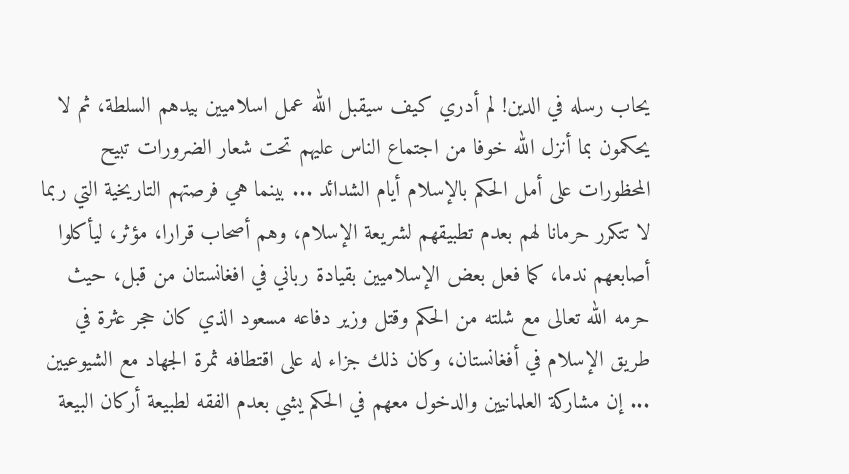يحاب رسله في الدين! لم أدري كيف سيقبل الله عمل اسلاميين بيدهم السلطة، ثم لا يحكمون بما أنزل الله خوفا من اجتماع الناس عليهم تحت شعار الضرورات تبيح المحظورات على أمل الحكم بالإسلام أيام الشدائد ... بينما هي فرصتهم التاريخية التي ربما لا تتكرر حرمانا لهم بعدم تطبيقهم لشريعة الإسلام، وهم أصحاب قرارا، مؤثر، ليأكلوا أصابعهم ندما، كما فعل بعض الإسلاميين بقيادة رباني في افغانستان من قبل، حيث حرمه الله تعالى مع شلته من الحكم وقتل وزير دفاعه مسعود الذي كان حجر عثرة في طريق الإسلام في أفغانستان، وكان ذلك جزاء له على اقتطافه ثمرة الجهاد مع الشيوعيين ... إن مشاركة العلمانيين والدخول معهم في الحكم يشي بعدم الفقه لطبيعة أركان البيعة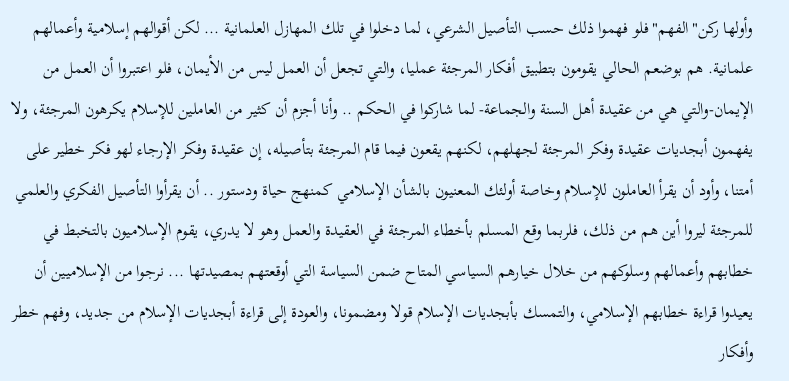وأولها ركن"الفهم"فلو فهموا ذلك حسب التأصيل الشرعي، لما دخلوا في تلك المهازل العلمانية ... لكن أقوالهم إسلامية وأعمالهم علمانية. هم بوضعم الحالي يقومون بتطبيق أفكار المرجئة عمليا، والتي تجعل أن العمل ليس من الأيمان، فلو اعتبروا أن العمل من الإيمان-والتي هي من عقيدة أهل السنة والجماعة- لما شاركوا في الحكم .. وأنا أجزم أن كثير من العاملين للإسلام يكرهون المرجئة، ولا يفهمون أبجديات عقيدة وفكر المرجئة لجهلهم، لكنهم يقعون فيما قام المرجئة بتأصيله، إن عقيدة وفكر الإرجاء لهو فكر خطير على أمتنا، وأود أن يقرأ العاملون للإسلام وخاصة أولئك المعنيون بالشأن الإسلامي كمنهج حياة ودستور .. أن يقرأوا التأصيل الفكري والعلمي للمرجئة ليروا أين هم من ذلك، فلربما وقع المسلم بأخطاء المرجئة في العقيدة والعمل وهو لا يدري، يقوم الإسلاميون بالتخبط في خطابهم وأعمالهم وسلوكهم من خلال خيارهم السياسي المتاح ضمن السياسة التي أوقعتهم بمصيدتها ... نرجوا من الإسلاميين أن يعيدوا قراءة خطابهم الإسلامي، والتمسك بأبجديات الإسلام قولا ومضمونا، والعودة إلى قراءة أبجديات الإسلام من جديد، وفهم خطر وأفكار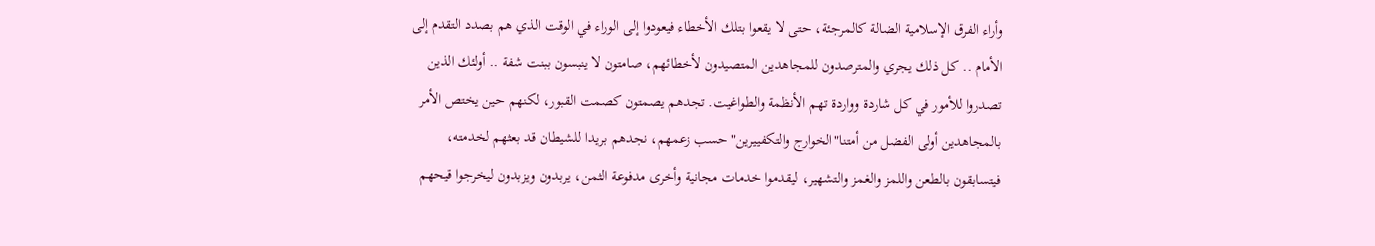وأراء الفرق الإسلامية الضالة كالمرجئة، حتى لا يقعوا بتلك الأخطاء فيعودوا إلى الوراء في الوقت الذي هم بصدد التقدم إلى الأمام .. كل ذلك يجري والمترصدون للمجاهدين المتصيدون لأخطائهم، صامتون لا ينبسون ببنت شفة .. أولئك الذين تصدروا للأمور في كل شاردة وواردة تهم الأنظمة والطواغيت. تجدهم يصمتون كصمت القبور، لكنهم حين يختص الأمر بالمجاهدين أولى الفضل من أمتنا"الخوارج والتكفييرين"حسب زعمهم، نجدهم بريدا للشيطان قد بعثهم لخدمته، فيتسابقون بالطعن واللمز والغمز والتشهير، ليقدموا خدمات مجانية وأخرى مدفوعة الثمن، يربدون ويزبدون ليخرجوا قيحهم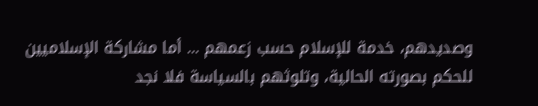وصديدهم، خدمة للإسلام حسب زعمهم ... أما مشاركة الإسلاميين للحكم بصورته الحالية، وتلوثهم بالسياسة فلا نجد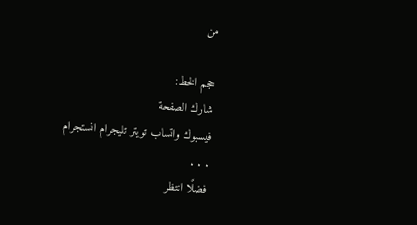من

حجم الخط:
شارك الصفحة
فيسبوك واتساب تويتر تليجرام انستجرام
. . .
فضلًا انتظر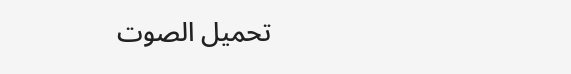تحميل الصوت